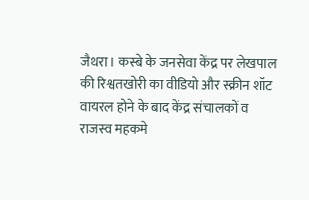जैथरा। कस्बे के जनसेवा केंद्र पर लेखपाल की रिश्वतखोरी का वीडियो और स्क्रीन शॉट वायरल होने के बाद केंद्र संचालकों व राजस्व महकमे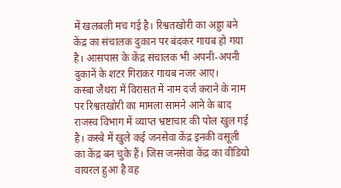में खलबली मच गई है। रिश्वतखोरी का अड्डा बने केंद्र का संचालक दुकान पर बंदकर गायब हो गया है। आसपास के केंद्र संचालक भी अपनी-अपनी दुकानें के शटर गिराकर गायब नजर आए।
कस्बा जैथरा में विरासत में नाम दर्ज कराने के नाम पर रिश्वतखोरी का मामला सामने आने के बाद राजस्व विभाग में व्याप्त भ्रष्टाचार की पोल खुल गई है। कस्बे में खुले कई जनसेवा केंद्र इनकी वसूली का केंद्र बन चुके हैं। जिस जनसेवा केंद्र का वीडियो वायरल हुआ है वह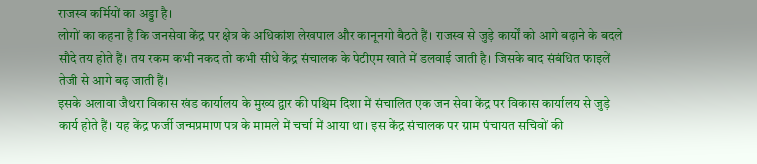राजस्व कर्मियों का अड्डा है।
लोगों का कहना है कि जनसेवा केंद्र पर क्षेत्र के अधिकांश लेखपाल और कानूनगो बैठते हैं। राजस्व से जुड़े कार्यों को आगे बढ़ाने के बदले सौदे तय होते हैं। तय रकम कभी नकद तो कभी सीधे केंद्र संचालक के पेटीएम खाते में डलवाई जाती है। जिसके बाद संबंधित फाइलें तेजी से आगे बढ़ जाती हैं।
इसके अलावा जैथरा विकास खंड कार्यालय के मुख्य द्वार की पश्चिम दिशा में संचालित एक जन सेवा केंद्र पर विकास कार्यालय से जुड़े कार्य होते हैं। यह केंद्र फर्जी जन्मप्रमाण पत्र के मामले में चर्चा में आया था। इस केंद्र संचालक पर ग्राम पंचायत सचिवों की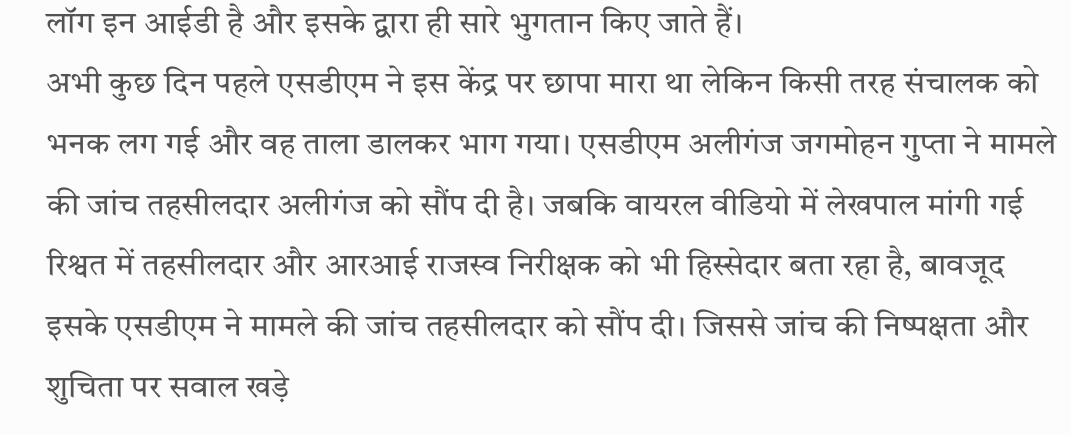लॉग इन आईडी है और इसके द्वारा ही सारे भुगतान किए जाते हैं।
अभी कुछ दिन पहले एसडीएम ने इस केंद्र पर छापा मारा था लेकिन किसी तरह संचालक को भनक लग गई और वह ताला डालकर भाग गया। एसडीएम अलीगंज जगमोहन गुप्ता ने मामले की जांच तहसीलदार अलीगंज को सौंप दी है। जबकि वायरल वीडियो में लेखपाल मांगी गई रिश्वत में तहसीलदार और आरआई राजस्व निरीक्षक को भी हिस्सेदार बता रहा है, बावजूद इसके एसडीएम ने मामले की जांच तहसीलदार को सौंप दी। जिससे जांच की निष्पक्षता और शुचिता पर सवाल खड़े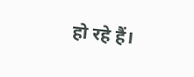हो रहे हैं।